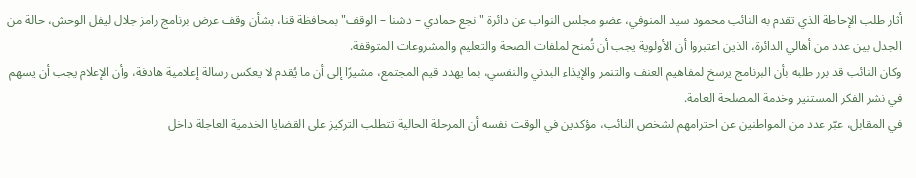أثار طلب الإحاطة الذي تقدم به النائب محمود سيد المنوفي، عضو مجلس النواب عن دائرة "نجع حمادي – دشنا – الوقف" بمحافظة قنا، بشأن وقف عرض برنامج رامز جلال ليفل الوحش، حالة من الجدل بين عدد من أهالي الدائرة، الذين اعتبروا أن الأولوية يجب أن تُمنح لملفات الصحة والتعليم والمشروعات المتوقفة.
وكان النائب قد برر طلبه بأن البرنامج يرسخ لمفاهيم العنف والتنمر والإيذاء البدني والنفسي، بما يهدد قيم المجتمع، مشيرًا إلى أن ما يُقدم لا يعكس رسالة إعلامية هادفة، وأن الإعلام يجب أن يسهم في نشر الفكر المستنير وخدمة المصلحة العامة.
في المقابل، عبّر عدد من المواطنين عن احترامهم لشخص النائب، مؤكدين في الوقت نفسه أن المرحلة الحالية تتطلب التركيز على القضايا الخدمية العاجلة داخل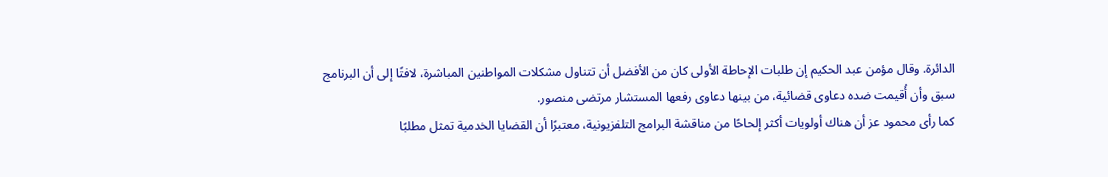الدائرة. وقال مؤمن عبد الحكيم إن طلبات الإحاطة الأولى كان من الأفضل أن تتناول مشكلات المواطنين المباشرة، لافتًا إلى أن البرنامج سبق وأن أُقيمت ضده دعاوى قضائية، من بينها دعاوى رفعها المستشار مرتضى منصور.
كما رأى محمود عز أن هناك أولويات أكثر إلحاحًا من مناقشة البرامج التلفزيونية، معتبرًا أن القضايا الخدمية تمثل مطلبًا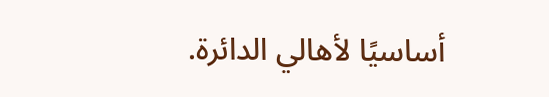أساسيًا لأهالي الدائرة.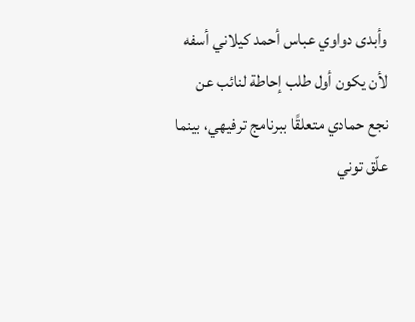وأبدى دواوي عباس أحمد كيلاني أسفه لأن يكون أول طلب إحاطة لنائب عن نجع حمادي متعلقًا ببرنامج ترفيهي، بينما علّق توني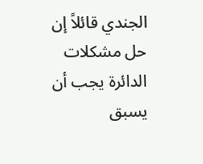الجندي قائلاً إن حل مشكلات الدائرة يجب أن يسبق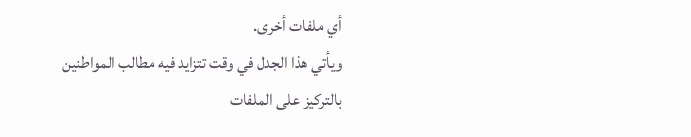أي ملفات أخرى.
ويأتي هذا الجدل في وقت تتزايد فيه مطالب المواطنين بالتركيز على الملفات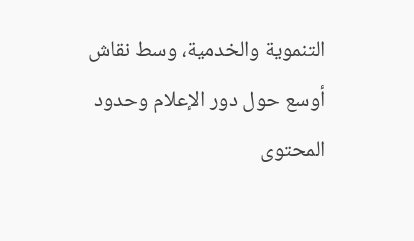التنموية والخدمية، وسط نقاش أوسع حول دور الإعلام وحدود المحتوى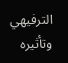الترفيهي وتأثيره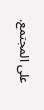على المجتمع.